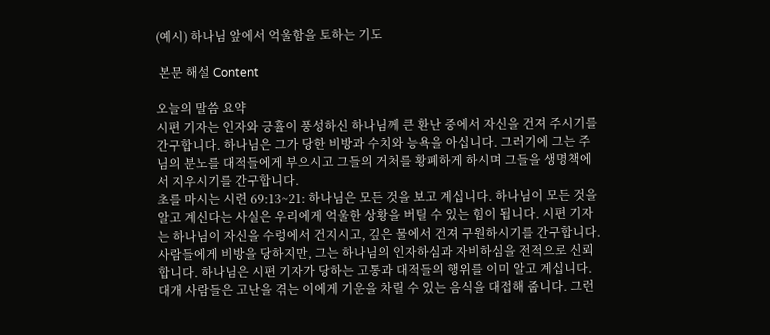(예시) 하나님 앞에서 억울함을 토하는 기도

 본문 해설 Content

오늘의 말씀 요약
시편 기자는 인자와 긍휼이 풍성하신 하나님께 큰 환난 중에서 자신을 건져 주시기를 간구합니다. 하나님은 그가 당한 비방과 수치와 능욕을 아십니다. 그러기에 그는 주님의 분노를 대적들에게 부으시고 그들의 거처를 황폐하게 하시며 그들을 생명책에서 지우시기를 간구합니다.
초를 마시는 시련 69:13~21: 하나님은 모든 것을 보고 계십니다. 하나님이 모든 것을 알고 계신다는 사실은 우리에게 억울한 상황을 버틸 수 있는 힘이 됩니다. 시편 기자는 하나님이 자신을 수렁에서 건지시고, 깊은 물에서 건져 구원하시기를 간구합니다. 사람들에게 비방을 당하지만, 그는 하나님의 인자하심과 자비하심을 전적으로 신뢰합니다. 하나님은 시편 기자가 당하는 고통과 대적들의 행위를 이미 알고 계십니다. 대개 사람들은 고난을 겪는 이에게 기운을 차릴 수 있는 음식을 대접해 줍니다. 그런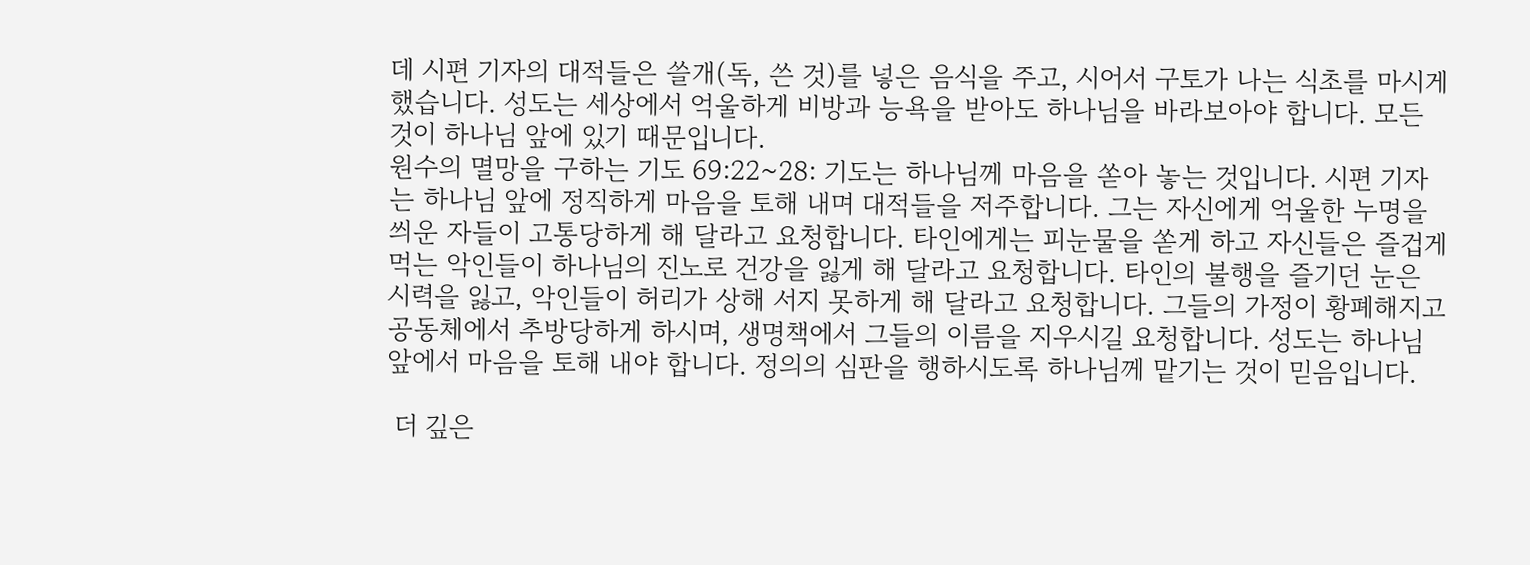데 시편 기자의 대적들은 쓸개(독, 쓴 것)를 넣은 음식을 주고, 시어서 구토가 나는 식초를 마시게 했습니다. 성도는 세상에서 억울하게 비방과 능욕을 받아도 하나님을 바라보아야 합니다. 모든 것이 하나님 앞에 있기 때문입니다.
원수의 멸망을 구하는 기도 69:22~28: 기도는 하나님께 마음을 쏟아 놓는 것입니다. 시편 기자는 하나님 앞에 정직하게 마음을 토해 내며 대적들을 저주합니다. 그는 자신에게 억울한 누명을 씌운 자들이 고통당하게 해 달라고 요청합니다. 타인에게는 피눈물을 쏟게 하고 자신들은 즐겁게 먹는 악인들이 하나님의 진노로 건강을 잃게 해 달라고 요청합니다. 타인의 불행을 즐기던 눈은 시력을 잃고, 악인들이 허리가 상해 서지 못하게 해 달라고 요청합니다. 그들의 가정이 황폐해지고 공동체에서 추방당하게 하시며, 생명책에서 그들의 이름을 지우시길 요청합니다. 성도는 하나님 앞에서 마음을 토해 내야 합니다. 정의의 심판을 행하시도록 하나님께 맡기는 것이 믿음입니다.

 더 깊은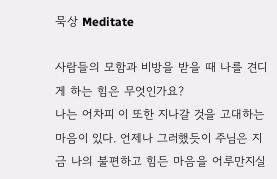묵상 Meditate

사람들의 모함과 비방을 받을 때 나를 견디게 하는 힘은 무엇인가요?
나는 어차피 이 또한 지나갈 것을 고대하는 마음이 있다. 언제나 그러했듯이 주님은 지금 나의 불편하고 힘든 마음을 어루만지실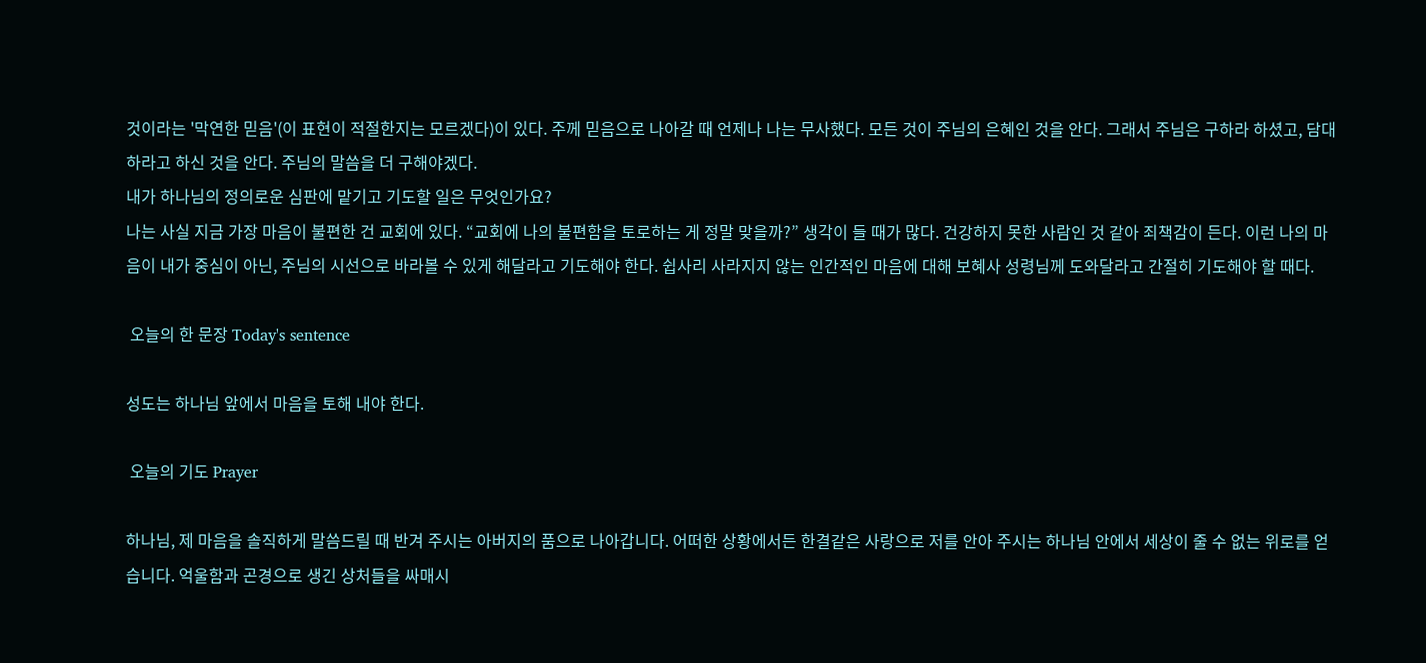것이라는 '막연한 믿음'(이 표현이 적절한지는 모르겠다)이 있다. 주께 믿음으로 나아갈 때 언제나 나는 무사했다. 모든 것이 주님의 은혜인 것을 안다. 그래서 주님은 구하라 하셨고, 담대하라고 하신 것을 안다. 주님의 말씀을 더 구해야겠다.
내가 하나님의 정의로운 심판에 맡기고 기도할 일은 무엇인가요?
나는 사실 지금 가장 마음이 불편한 건 교회에 있다. “교회에 나의 불편함을 토로하는 게 정말 맞을까?” 생각이 들 때가 많다. 건강하지 못한 사람인 것 같아 죄책감이 든다. 이런 나의 마음이 내가 중심이 아닌, 주님의 시선으로 바라볼 수 있게 해달라고 기도해야 한다. 쉽사리 사라지지 않는 인간적인 마음에 대해 보혜사 성령님께 도와달라고 간절히 기도해야 할 때다.

 오늘의 한 문장 Today's sentence

성도는 하나님 앞에서 마음을 토해 내야 한다.

 오늘의 기도 Prayer

하나님, 제 마음을 솔직하게 말씀드릴 때 반겨 주시는 아버지의 품으로 나아갑니다. 어떠한 상황에서든 한결같은 사랑으로 저를 안아 주시는 하나님 안에서 세상이 줄 수 없는 위로를 얻습니다. 억울함과 곤경으로 생긴 상처들을 싸매시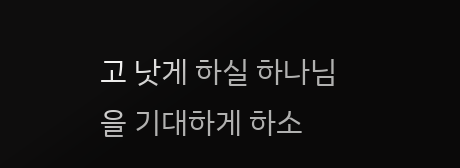고 낫게 하실 하나님을 기대하게 하소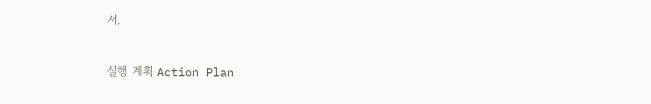서.

실행 계획 Action Plan